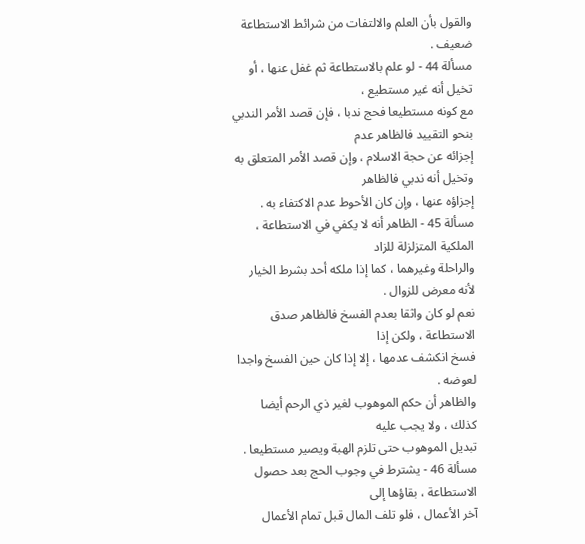والقول بأن العلم والالتفات من شرائط الاستطاعة ضعيف .
مسألة 44 - لو علم بالاستطاعة ثم غفل عنها ، أو تخيل أنه غير مستطيع ،
مع كونه مستطيعا فحج ندبا ، فإن قصد الأمر الندبي بنحو التقييد فالظاهر عدم
إجزائه عن حجة الاسلام ، وإن قصد الأمر المتعلق به وتخيل أنه ندبي فالظاهر
إجزاؤه عنها ، وإن كان الأحوط عدم الاكتفاء به .
مسألة 45 - الظاهر أنه لا يكفي في الاستطاعة ، الملكية المتزلزلة للزاد
والراحلة وغيرهما ، كما إذا ملكه أحد بشرط الخيار لأنه معرض للزوال .
نعم لو كان واثقا بعدم الفسخ فالظاهر صدق الاستطاعة ، ولكن إذا
فسخ انكشف عدمها ، إلا إذا كان حين الفسخ واجدا لعوضه .
والظاهر أن حكم الموهوب لغير ذي الرحم أيضا كذلك ، ولا يجب عليه
تبديل الموهوب حتى تلزم الهبة ويصير مستطيعا .
مسألة 46 - يشترط في وجوب الحج بعد حصول الاستطاعة ، بقاؤها إلى
آخر الأعمال ، فلو تلف المال قبل تمام الأعمال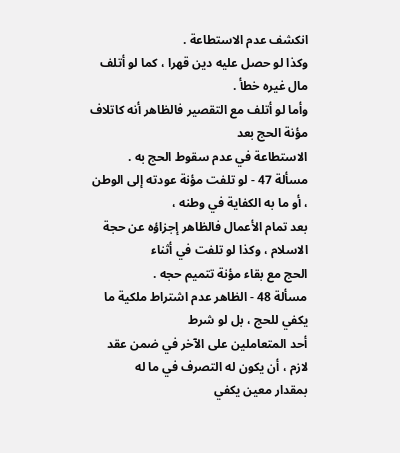انكشف عدم الاستطاعة .
وكذا لو حصل عليه دين قهرا ، كما لو أتلف مال غيره خطأ .
وأما لو أتلف مع التقصير فالظاهر أنه كاتلاف مؤنة الحج بعد
الاستطاعة في عدم سقوط الحج به .
مسألة 47 - لو تلفت مؤنة عودته إلى الوطن ، أو ما به الكفاية في وطنه ،
بعد تمام الأعمال فالظاهر إجزاؤه عن حجة الاسلام ، وكذا لو تلفت في أثناء
الحج مع بقاء مؤنة تتميم حجه .
مسألة 48 - الظاهر عدم اشتراط ملكية ما يكفي للحج ، بل لو شرط
أحد المتعاملين على الآخر في ضمن عقد لازم ، أن يكون له التصرف في ما له
بمقدار معين يكفي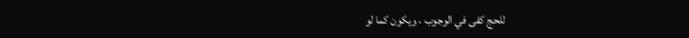للحج كفى في الوجوب ، ويكون كما لو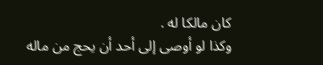كان مالكا له .
وكذا لو أوصى إلى أحد أن يحج من ماله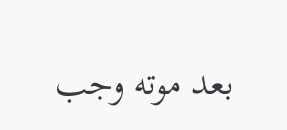بعد موته وجب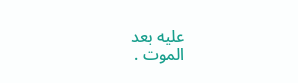عليه بعد
الموت .